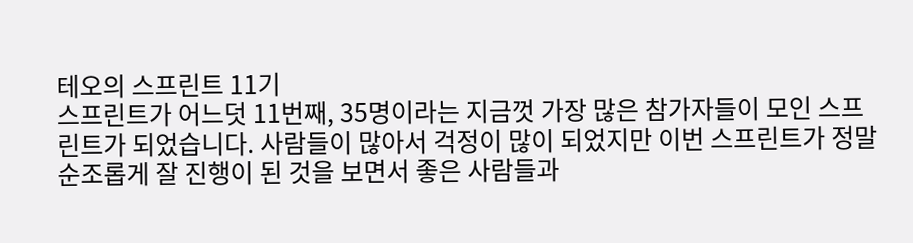테오의 스프린트 11기
스프린트가 어느덧 11번째, 35명이라는 지금껏 가장 많은 참가자들이 모인 스프린트가 되었습니다. 사람들이 많아서 걱정이 많이 되었지만 이번 스프린트가 정말 순조롭게 잘 진행이 된 것을 보면서 좋은 사람들과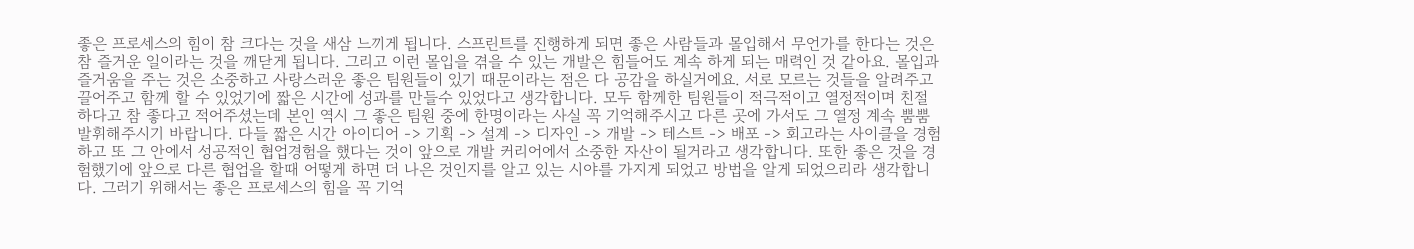좋은 프로세스의 힘이 참 크다는 것을 새삼 느끼게 됩니다. 스프린트를 진행하게 되면 좋은 사람들과 몰입해서 무언가를 한다는 것은 참 즐거운 일이라는 것을 깨닫게 됩니다. 그리고 이런 몰입을 겪을 수 있는 개발은 힘들어도 계속 하게 되는 매력인 것 같아요. 몰입과 즐거움을 주는 것은 소중하고 사랑스러운 좋은 팀원들이 있기 때문이라는 점은 다 공감을 하실거에요. 서로 모르는 것들을 알려주고 끌어주고 함께 할 수 있었기에 짧은 시간에 성과를 만들수 있었다고 생각합니다. 모두 함께한 팀원들이 적극적이고 열정적이며 친절하다고 참 좋다고 적어주셨는데 본인 역시 그 좋은 팀원 중에 한명이라는 사실 꼭 기억해주시고 다른 곳에 가서도 그 열정 계속 뿜뿜 발휘해주시기 바랍니다. 다들 짧은 시간 아이디어 -> 기획 -> 설계 -> 디자인 -> 개발 -> 테스트 -> 배포 -> 회고라는 사이클을 경험하고 또 그 안에서 성공적인 협업경험을 했다는 것이 앞으로 개발 커리어에서 소중한 자산이 될거라고 생각합니다. 또한 좋은 것을 경험했기에 앞으로 다른 협업을 할때 어떻게 하면 더 나은 것인지를 알고 있는 시야를 가지게 되었고 방법을 알게 되었으리라 생각합니다. 그러기 위해서는 좋은 프로세스의 힘을 꼭 기억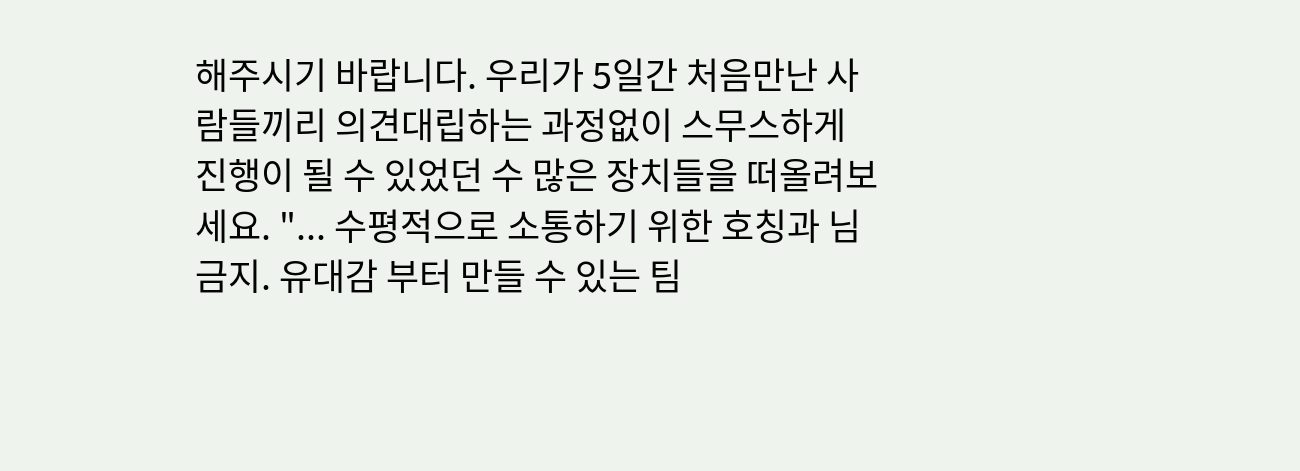해주시기 바랍니다. 우리가 5일간 처음만난 사람들끼리 의견대립하는 과정없이 스무스하게 진행이 될 수 있었던 수 많은 장치들을 떠올려보세요. "... 수평적으로 소통하기 위한 호칭과 님 금지. 유대감 부터 만들 수 있는 팀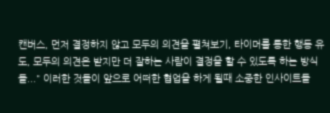캔버스, 먼저 결정하지 않고 모두의 의견을 펼쳐보기, 타이머를 통한 행동 유도, 모두의 의견은 받지만 더 잘하는 사람이 결정을 할 수 있도록 하는 방식들..." 이러한 것들이 앞으로 어떠한 협업을 하게 될때 소중한 인사이트들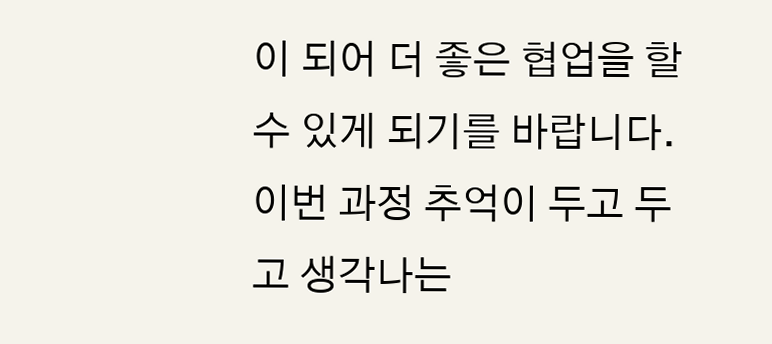이 되어 더 좋은 협업을 할 수 있게 되기를 바랍니다. 이번 과정 추억이 두고 두고 생각나는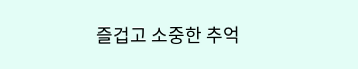즐겁고 소중한 추억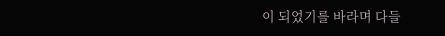이 되었기를 바라며 다들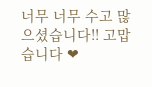너무 너무 수고 많으셨습니다!! 고맙습니다 ❤